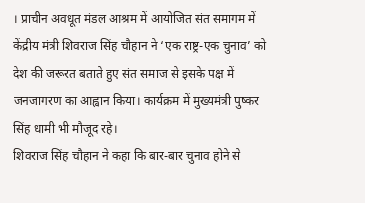। प्राचीन अवधूत मंडल आश्रम में आयोजित संत समागम में केंद्रीय मंत्री शिवराज सिंह चौहान ने ‘एक राष्ट्र-एक चुनाव’ को देश की जरूरत बताते हुए संत समाज से इसके पक्ष में जनजागरण का आह्वान किया। कार्यक्रम में मुख्यमंत्री पुष्कर सिंह धामी भी मौजूद रहे।
शिवराज सिंह चौहान ने कहा कि बार-बार चुनाव होने से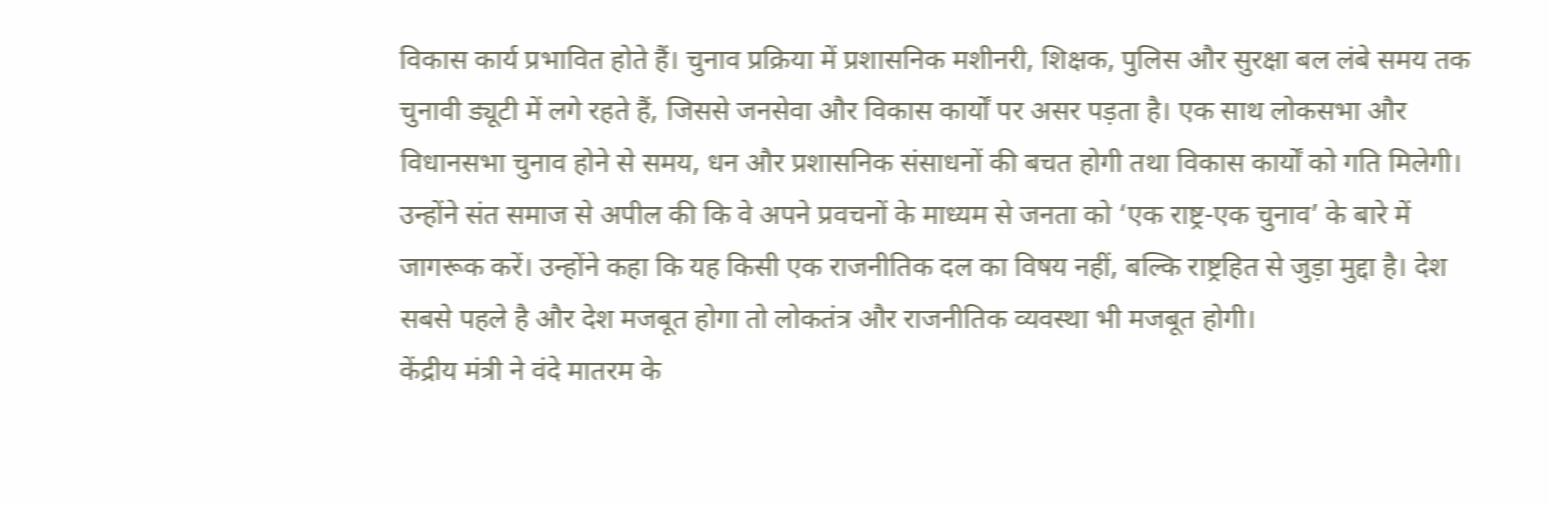विकास कार्य प्रभावित होते हैं। चुनाव प्रक्रिया में प्रशासनिक मशीनरी, शिक्षक, पुलिस और सुरक्षा बल लंबे समय तक चुनावी ड्यूटी में लगे रहते हैं, जिससे जनसेवा और विकास कार्यों पर असर पड़ता है। एक साथ लोकसभा और विधानसभा चुनाव होने से समय, धन और प्रशासनिक संसाधनों की बचत होगी तथा विकास कार्यों को गति मिलेगी।
उन्होंने संत समाज से अपील की कि वे अपने प्रवचनों के माध्यम से जनता को ‘एक राष्ट्र-एक चुनाव’ के बारे में जागरूक करें। उन्होंने कहा कि यह किसी एक राजनीतिक दल का विषय नहीं, बल्कि राष्ट्रहित से जुड़ा मुद्दा है। देश सबसे पहले है और देश मजबूत होगा तो लोकतंत्र और राजनीतिक व्यवस्था भी मजबूत होगी।
केंद्रीय मंत्री ने वंदे मातरम के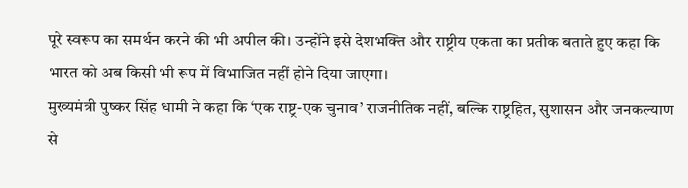पूरे स्वरूप का समर्थन करने की भी अपील की। उन्होंने इसे देशभक्ति और राष्ट्रीय एकता का प्रतीक बताते हुए कहा कि भारत को अब किसी भी रूप में विभाजित नहीं होने दिया जाएगा।
मुख्यमंत्री पुष्कर सिंह धामी ने कहा कि ‘एक राष्ट्र-एक चुनाव’ राजनीतिक नहीं, बल्कि राष्ट्रहित, सुशासन और जनकल्याण से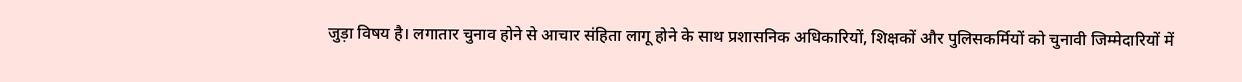जुड़ा विषय है। लगातार चुनाव होने से आचार संहिता लागू होने के साथ प्रशासनिक अधिकारियों, शिक्षकों और पुलिसकर्मियों को चुनावी जिम्मेदारियों में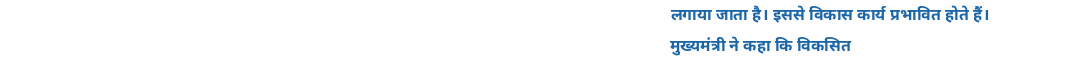लगाया जाता है। इससे विकास कार्य प्रभावित होते हैं।
मुख्यमंत्री ने कहा कि विकसित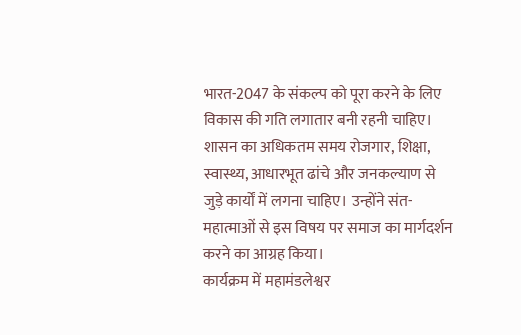भारत-2047 के संकल्प को पूरा करने के लिए विकास की गति लगातार बनी रहनी चाहिए। शासन का अधिकतम समय रोजगार, शिक्षा, स्वास्थ्य, आधारभूत ढांचे और जनकल्याण से जुड़े कार्यों में लगना चाहिए। उन्होंने संत-महात्माओं से इस विषय पर समाज का मार्गदर्शन करने का आग्रह किया।
कार्यक्रम में महामंडलेश्वर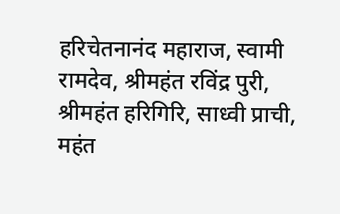हरिचेतनानंद महाराज, स्वामी रामदेव, श्रीमहंत रविंद्र पुरी, श्रीमहंत हरिगिरि, साध्वी प्राची, महंत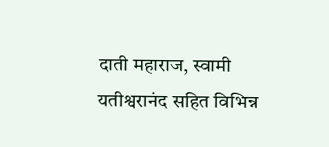दाती महाराज, स्वामी यतीश्वरानंद सहित विभिन्न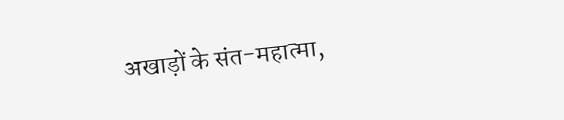अखाड़ों के संत-महात्मा,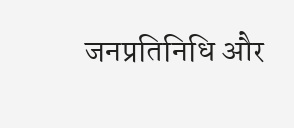जनप्रतिनिधि और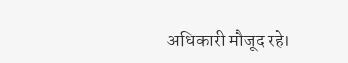अधिकारी मौजूद रहे।